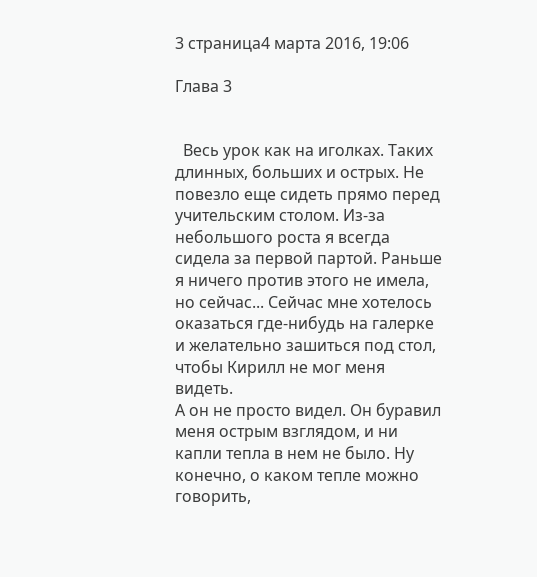3 страница4 марта 2016, 19:06

Глава 3


  Весь урок как на иголках. Таких длинных, больших и острых. Не повезло еще сидеть прямо перед учительским столом. Из-за небольшого роста я всегда сидела за первой партой. Раньше я ничего против этого не имела, но сейчас... Сейчас мне хотелось оказаться где-нибудь на галерке и желательно зашиться под стол, чтобы Кирилл не мог меня видеть.
А он не просто видел. Он буравил меня острым взглядом, и ни капли тепла в нем не было. Ну конечно, о каком тепле можно говорить,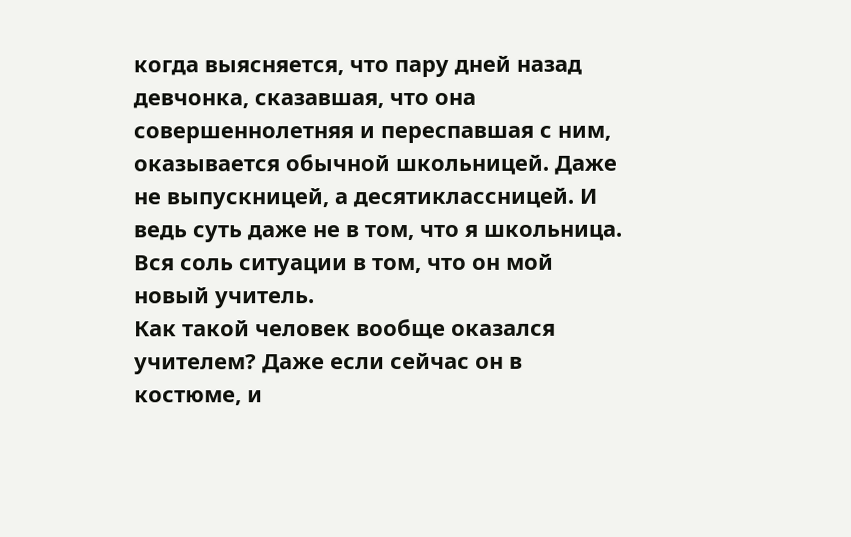когда выясняется, что пару дней назад девчонка, сказавшая, что она совершеннолетняя и переспавшая с ним, оказывается обычной школьницей. Даже не выпускницей, а десятиклассницей. И ведь суть даже не в том, что я школьница. Вся соль ситуации в том, что он мой новый учитель.
Как такой человек вообще оказался учителем? Даже если сейчас он в костюме, и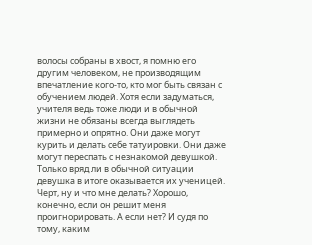волосы собраны в хвост, я помню его другим человеком, не производящим впечатление кого-то, кто мог быть связан с обучением людей. Хотя если задуматься, учителя ведь тоже люди и в обычной жизни не обязаны всегда выглядеть примерно и опрятно. Они даже могут курить и делать себе татуировки. Они даже могут переспать с незнакомой девушкой.
Только вряд ли в обычной ситуации девушка в итоге оказывается их ученицей. Черт, ну и что мне делать? Хорошо, конечно, если он решит меня проигнорировать. А если нет? И судя по тому, каким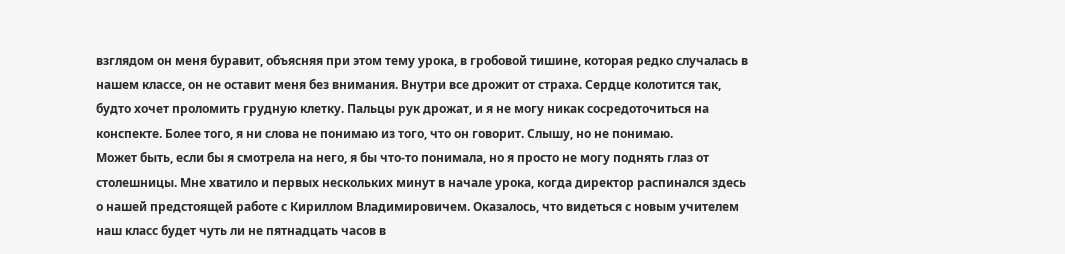взглядом он меня буравит, объясняя при этом тему урока, в гробовой тишине, которая редко случалась в нашем классе, он не оставит меня без внимания. Внутри все дрожит от страха. Сердце колотится так, будто хочет проломить грудную клетку. Пальцы рук дрожат, и я не могу никак сосредоточиться на конспекте. Более того, я ни слова не понимаю из того, что он говорит. Слышу, но не понимаю.
Может быть, если бы я смотрела на него, я бы что-то понимала, но я просто не могу поднять глаз от столешницы. Мне хватило и первых нескольких минут в начале урока, когда директор распинался здесь о нашей предстоящей работе с Кириллом Владимировичем. Оказалось, что видеться с новым учителем наш класс будет чуть ли не пятнадцать часов в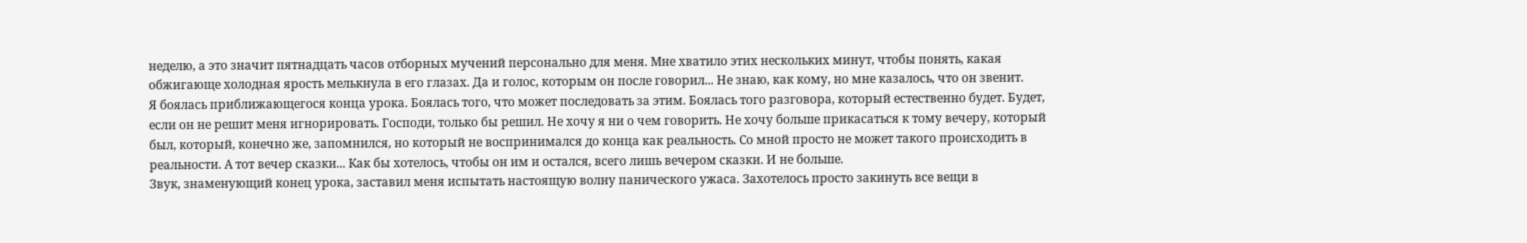неделю, а это значит пятнадцать часов отборных мучений персонально для меня. Мне хватило этих нескольких минут, чтобы понять, какая обжигающе холодная ярость мелькнула в его глазах. Да и голос, которым он после говорил... Не знаю, как кому, но мне казалось, что он звенит.
Я боялась приближающегося конца урока. Боялась того, что может последовать за этим. Боялась того разговора, который естественно будет. Будет, если он не решит меня игнорировать. Господи, только бы решил. Не хочу я ни о чем говорить. Не хочу больше прикасаться к тому вечеру, который был, который, конечно же, запомнился, но который не воспринимался до конца как реальность. Со мной просто не может такого происходить в реальности. А тот вечер сказки... Как бы хотелось, чтобы он им и остался, всего лишь вечером сказки. И не больше.
Звук, знаменующий конец урока, заставил меня испытать настоящую волну панического ужаса. Захотелось просто закинуть все вещи в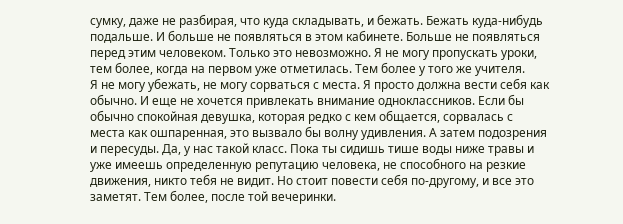сумку, даже не разбирая, что куда складывать, и бежать. Бежать куда-нибудь подальше. И больше не появляться в этом кабинете. Больше не появляться перед этим человеком. Только это невозможно. Я не могу пропускать уроки, тем более, когда на первом уже отметилась. Тем более у того же учителя.
Я не могу убежать, не могу сорваться с места. Я просто должна вести себя как обычно. И еще не хочется привлекать внимание одноклассников. Если бы обычно спокойная девушка, которая редко с кем общается, сорвалась с места как ошпаренная, это вызвало бы волну удивления. А затем подозрения и пересуды. Да, у нас такой класс. Пока ты сидишь тише воды ниже травы и уже имеешь определенную репутацию человека, не способного на резкие движения, никто тебя не видит. Но стоит повести себя по-другому, и все это заметят. Тем более, после той вечеринки.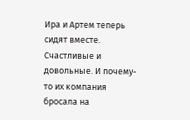Ира и Артем теперь сидят вместе. Счастливые и довольные. И почему-то их компания бросала на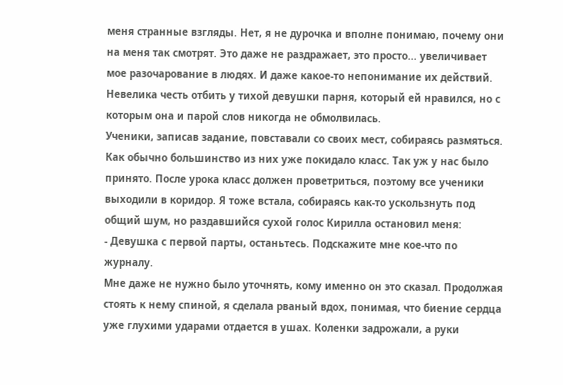меня странные взгляды. Нет, я не дурочка и вполне понимаю, почему они на меня так смотрят. Это даже не раздражает, это просто... увеличивает мое разочарование в людях. И даже какое-то непонимание их действий. Невелика честь отбить у тихой девушки парня, который ей нравился, но с которым она и парой слов никогда не обмолвилась.
Ученики, записав задание, повставали со своих мест, собираясь размяться. Как обычно большинство из них уже покидало класс. Так уж у нас было принято. После урока класс должен проветриться, поэтому все ученики выходили в коридор. Я тоже встала, собираясь как-то ускользнуть под общий шум, но раздавшийся сухой голос Кирилла остановил меня:
- Девушка с первой парты, останьтесь. Подскажите мне кое-что по журналу.
Мне даже не нужно было уточнять, кому именно он это сказал. Продолжая стоять к нему спиной, я сделала рваный вдох, понимая, что биение сердца уже глухими ударами отдается в ушах. Коленки задрожали, а руки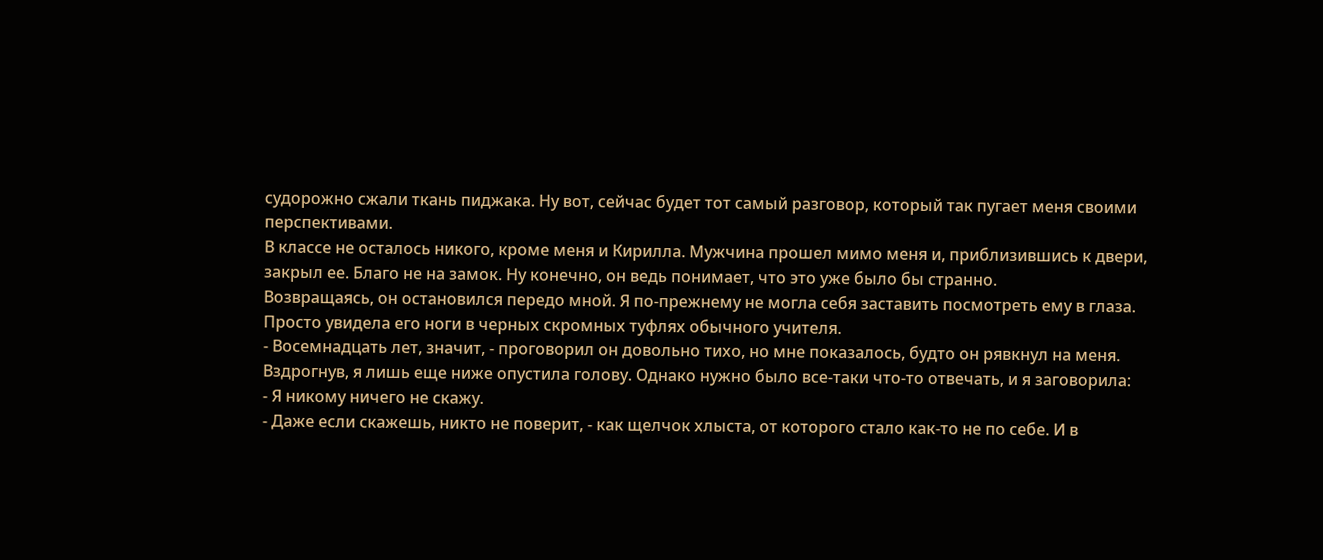судорожно сжали ткань пиджака. Ну вот, сейчас будет тот самый разговор, который так пугает меня своими перспективами.
В классе не осталось никого, кроме меня и Кирилла. Мужчина прошел мимо меня и, приблизившись к двери, закрыл ее. Благо не на замок. Ну конечно, он ведь понимает, что это уже было бы странно.
Возвращаясь, он остановился передо мной. Я по-прежнему не могла себя заставить посмотреть ему в глаза. Просто увидела его ноги в черных скромных туфлях обычного учителя.
- Восемнадцать лет, значит, - проговорил он довольно тихо, но мне показалось, будто он рявкнул на меня.
Вздрогнув, я лишь еще ниже опустила голову. Однако нужно было все-таки что-то отвечать, и я заговорила:
- Я никому ничего не скажу.
- Даже если скажешь, никто не поверит, - как щелчок хлыста, от которого стало как-то не по себе. И в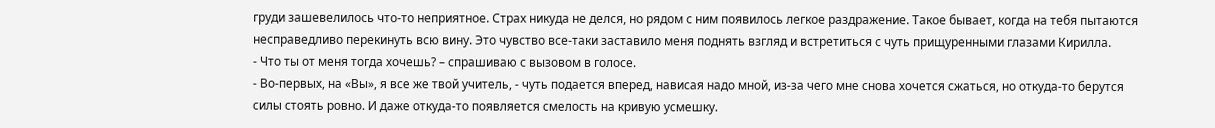груди зашевелилось что-то неприятное. Страх никуда не делся, но рядом с ним появилось легкое раздражение. Такое бывает, когда на тебя пытаются несправедливо перекинуть всю вину. Это чувство все-таки заставило меня поднять взгляд и встретиться с чуть прищуренными глазами Кирилла.
- Что ты от меня тогда хочешь? – спрашиваю с вызовом в голосе.
- Во-первых, на «Вы», я все же твой учитель, - чуть подается вперед, нависая надо мной, из-за чего мне снова хочется сжаться, но откуда-то берутся силы стоять ровно. И даже откуда-то появляется смелость на кривую усмешку.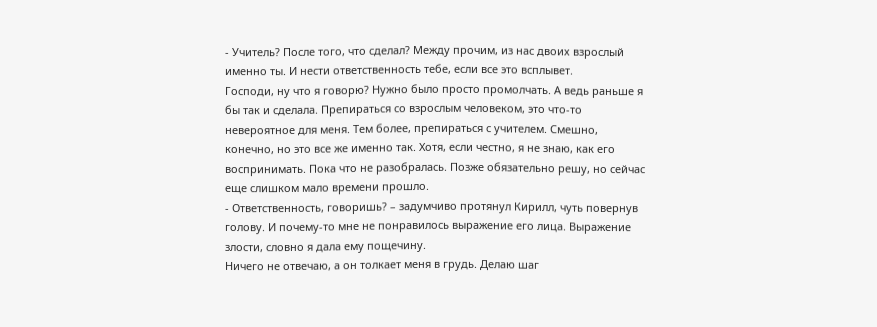- Учитель? После того, что сделал? Между прочим, из нас двоих взрослый именно ты. И нести ответственность тебе, если все это всплывет.
Господи, ну что я говорю? Нужно было просто промолчать. А ведь раньше я бы так и сделала. Препираться со взрослым человеком, это что-то невероятное для меня. Тем более, препираться с учителем. Смешно, конечно, но это все же именно так. Хотя, если честно, я не знаю, как его воспринимать. Пока что не разобралась. Позже обязательно решу, но сейчас еще слишком мало времени прошло.
- Ответственность, говоришь? – задумчиво протянул Кирилл, чуть повернув голову. И почему-то мне не понравилось выражение его лица. Выражение злости, словно я дала ему пощечину.
Ничего не отвечаю, а он толкает меня в грудь. Делаю шаг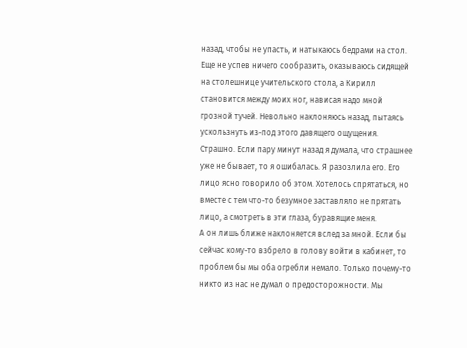назад, чтобы не упасть, и натыкаюсь бедрами на стол. Еще не успев ничего сообразить, оказываюсь сидящей на столешнице учительского стола, а Кирилл становится между моих ног, нависая надо мной грозной тучей. Невольно наклоняюсь назад, пытаясь ускользнуть из-под этого давящего ощущения. Страшно. Если пару минут назад я думала, что страшнее уже не бывает, то я ошибалась. Я разозлила его. Его лицо ясно говорило об этом. Хотелось спрятаться, но вместе с тем что-то безумное заставляло не прятать лицо, а смотреть в эти глаза, буравящие меня.
А он лишь ближе наклоняется вслед за мной. Если бы сейчас кому-то взбрело в голову войти в кабинет, то проблем бы мы оба огребли немало. Только почему-то никто из нас не думал о предосторожности. Мы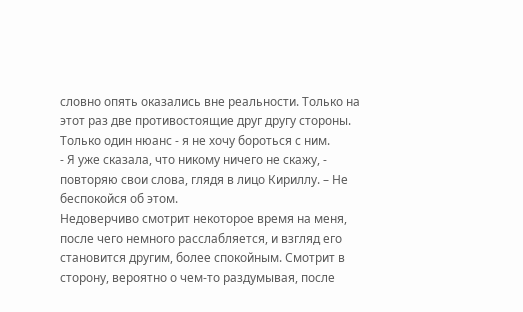словно опять оказались вне реальности. Только на этот раз две противостоящие друг другу стороны. Только один нюанс - я не хочу бороться с ним.
- Я уже сказала, что никому ничего не скажу, - повторяю свои слова, глядя в лицо Кириллу. – Не беспокойся об этом.
Недоверчиво смотрит некоторое время на меня, после чего немного расслабляется, и взгляд его становится другим, более спокойным. Смотрит в сторону, вероятно о чем-то раздумывая, после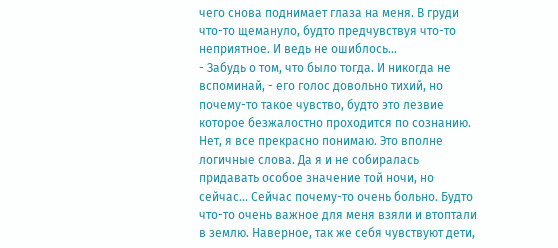чего снова поднимает глаза на меня. В груди что-то щемануло, будто предчувствуя что-то неприятное. И ведь не ошиблось...
- Забудь о том, что было тогда. И никогда не вспоминай, - его голос довольно тихий, но почему-то такое чувство, будто это лезвие которое безжалостно проходится по сознанию. Нет, я все прекрасно понимаю. Это вполне логичные слова. Да я и не собиралась придавать особое значение той ночи, но сейчас... Сейчас почему-то очень больно. Будто что-то очень важное для меня взяли и втоптали в землю. Наверное, так же себя чувствуют дети,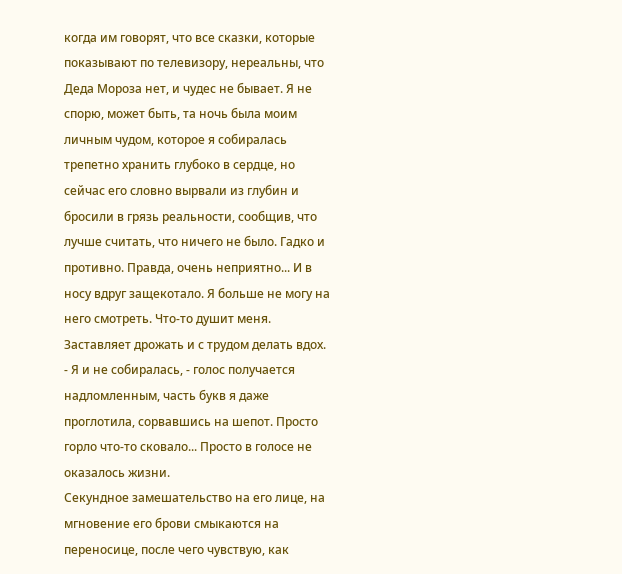когда им говорят, что все сказки, которые показывают по телевизору, нереальны, что Деда Мороза нет, и чудес не бывает. Я не спорю, может быть, та ночь была моим личным чудом, которое я собиралась трепетно хранить глубоко в сердце, но сейчас его словно вырвали из глубин и бросили в грязь реальности, сообщив, что лучше считать, что ничего не было. Гадко и противно. Правда, очень неприятно... И в носу вдруг защекотало. Я больше не могу на него смотреть. Что-то душит меня. Заставляет дрожать и с трудом делать вдох.
- Я и не собиралась, - голос получается надломленным, часть букв я даже проглотила, сорвавшись на шепот. Просто горло что-то сковало... Просто в голосе не оказалось жизни.
Секундное замешательство на его лице, на мгновение его брови смыкаются на переносице, после чего чувствую, как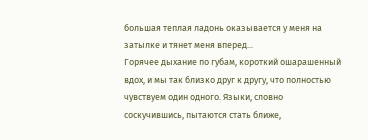большая теплая ладонь оказывается у меня на затылке и тянет меня вперед...
Горячее дыхание по губам, короткий ошарашенный вдох, и мы так близко друг к другу, что полностью чувствуем один одного. Языки, словно соскучившись, пытаются стать ближе,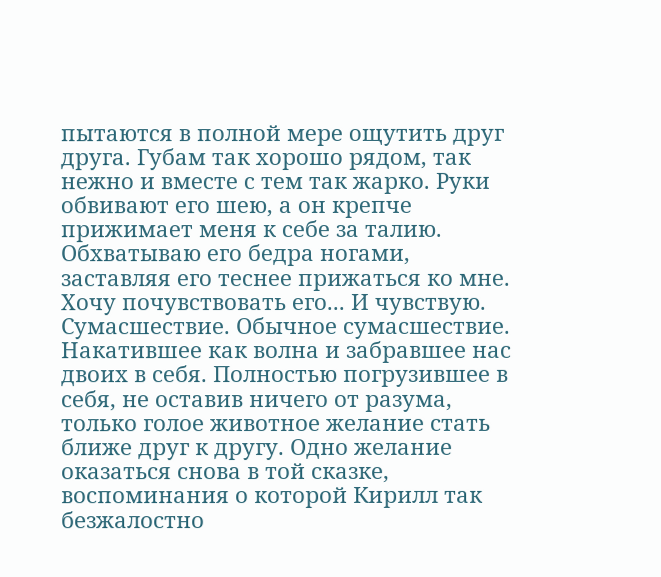пытаются в полной мере ощутить друг друга. Губам так хорошо рядом, так нежно и вместе с тем так жарко. Руки обвивают его шею, а он крепче прижимает меня к себе за талию. Обхватываю его бедра ногами, заставляя его теснее прижаться ко мне. Хочу почувствовать его... И чувствую.
Сумасшествие. Обычное сумасшествие. Накатившее как волна и забравшее нас двоих в себя. Полностью погрузившее в себя, не оставив ничего от разума, только голое животное желание стать ближе друг к другу. Одно желание оказаться снова в той сказке, воспоминания о которой Кирилл так безжалостно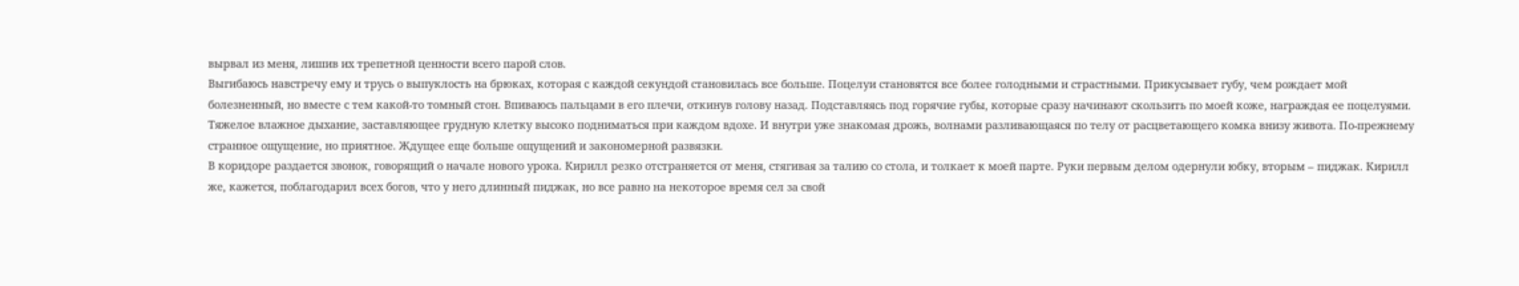вырвал из меня, лишив их трепетной ценности всего парой слов.
Выгибаюсь навстречу ему и трусь о выпуклость на брюках, которая с каждой секундой становилась все больше. Поцелуи становятся все более голодными и страстными. Прикусывает губу, чем рождает мой болезненный, но вместе с тем какой-то томный стон. Впиваюсь пальцами в его плечи, откинув голову назад. Подставляясь под горячие губы, которые сразу начинают скользить по моей коже, награждая ее поцелуями.
Тяжелое влажное дыхание, заставляющее грудную клетку высоко подниматься при каждом вдохе. И внутри уже знакомая дрожь, волнами разливающаяся по телу от расцветающего комка внизу живота. По-прежнему странное ощущение, но приятное. Ждущее еще больше ощущений и закономерной развязки.
В коридоре раздается звонок, говорящий о начале нового урока. Кирилл резко отстраняется от меня, стягивая за талию со стола, и толкает к моей парте. Руки первым делом одернули юбку, вторым – пиджак. Кирилл же, кажется, поблагодарил всех богов, что у него длинный пиджак, но все равно на некоторое время сел за свой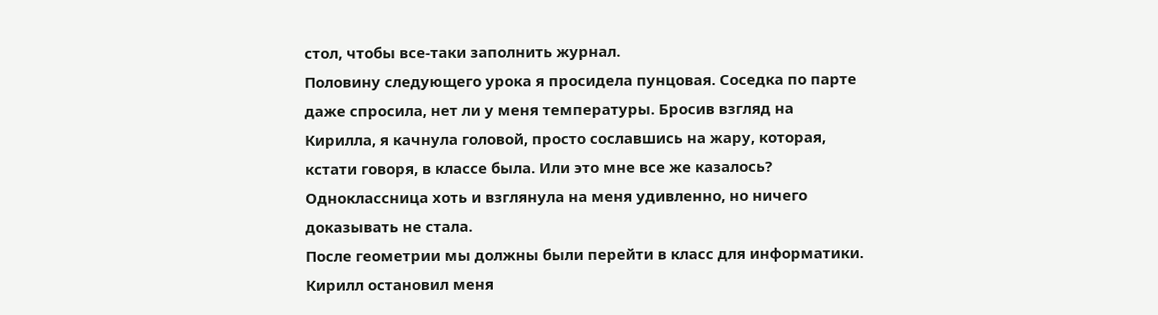стол, чтобы все-таки заполнить журнал.
Половину следующего урока я просидела пунцовая. Соседка по парте даже спросила, нет ли у меня температуры. Бросив взгляд на Кирилла, я качнула головой, просто сославшись на жару, которая, кстати говоря, в классе была. Или это мне все же казалось? Одноклассница хоть и взглянула на меня удивленно, но ничего доказывать не стала.
После геометрии мы должны были перейти в класс для информатики. Кирилл остановил меня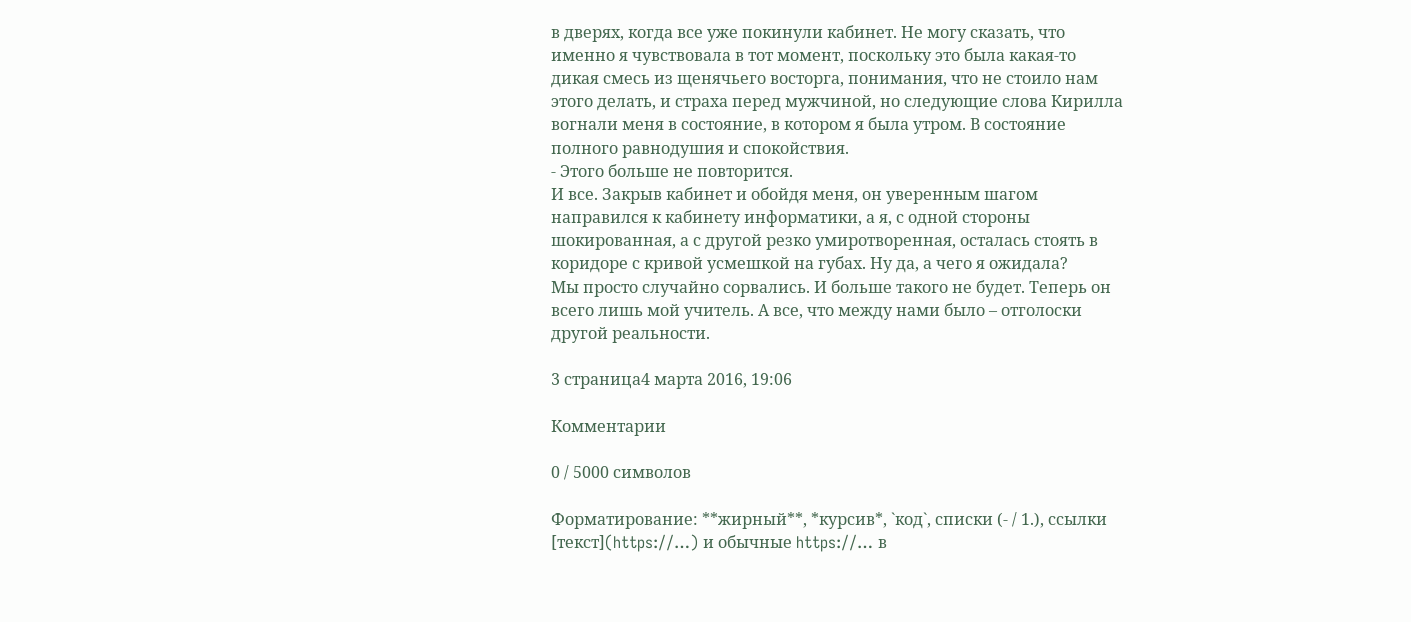в дверях, когда все уже покинули кабинет. Не могу сказать, что именно я чувствовала в тот момент, поскольку это была какая-то дикая смесь из щенячьего восторга, понимания, что не стоило нам этого делать, и страха перед мужчиной, но следующие слова Кирилла вогнали меня в состояние, в котором я была утром. В состояние полного равнодушия и спокойствия.
- Этого больше не повторится.
И все. Закрыв кабинет и обойдя меня, он уверенным шагом направился к кабинету информатики, а я, с одной стороны шокированная, а с другой резко умиротворенная, осталась стоять в коридоре с кривой усмешкой на губах. Ну да, а чего я ожидала?
Мы просто случайно сорвались. И больше такого не будет. Теперь он всего лишь мой учитель. А все, что между нами было – отголоски другой реальности.

3 страница4 марта 2016, 19:06

Комментарии

0 / 5000 символов

Форматирование: **жирный**, *курсив*, `код`, списки (- / 1.), ссылки [текст](https://…) и обычные https://… в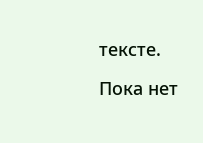тексте.

Пока нет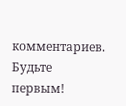комментариев. Будьте первым!